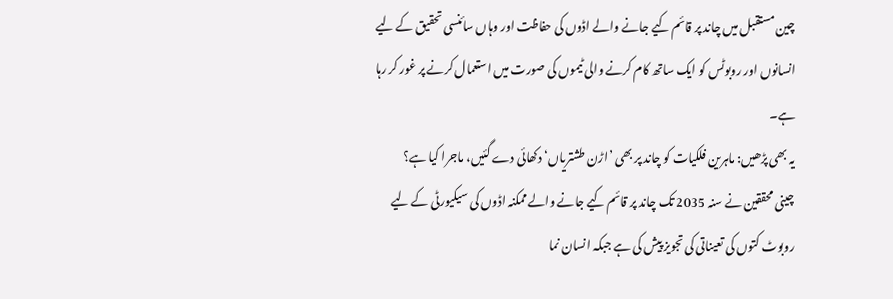چین مستقبل میں چاند پر قائم کیے جانے والے اڈوں کی حفاظت اور وہاں سائنسی تحقیق کے لیے انسانوں اور روبوٹس کو ایک ساتھ کام کرنے والی ٹیموں کی صورت میں استعمال کرنے پر غور کر رہا ہے۔
یہ بھی پڑھیں: ماہرین فلکیات کو چاند پر بھی ’اڑن طشتریاں‘ دکھائی دے گئیں، ماجرا کیا ہے؟
چینی محققین نے سنہ 2035 تک چاند پر قائم کیے جانے والے ممکنہ اڈوں کی سیکیورٹی کے لیے روبوٹ کتوں کی تعیناتی کی تجویز پیش کی ہے جبکہ انسان نما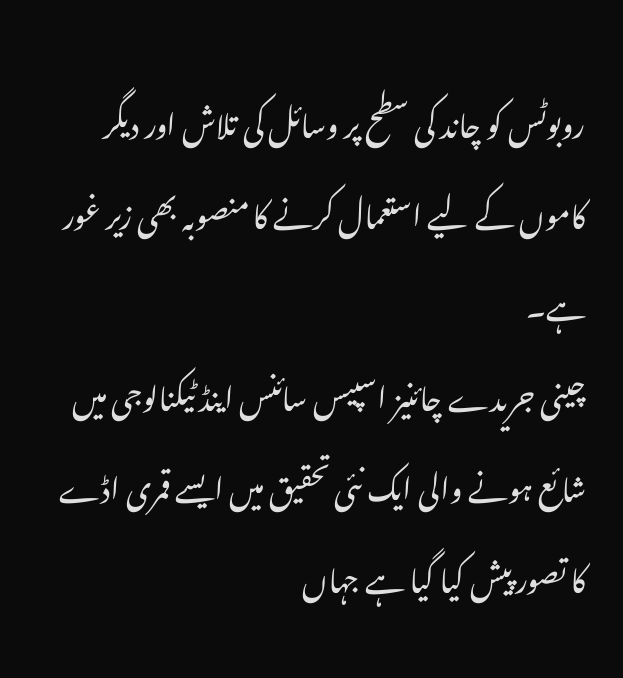روبوٹس کو چاند کی سطح پر وسائل کی تلاش اور دیگر کاموں کے لیے استعمال کرنے کا منصوبہ بھی زیر غور ہے۔
چینی جریدے چائنیز اسپیس سائنس اینڈ ٹیکنالوجی میں شائع ہونے والی ایک نئی تحقیق میں ایسے قمری اڈے کا تصور پیش کیا گیا ہے جہاں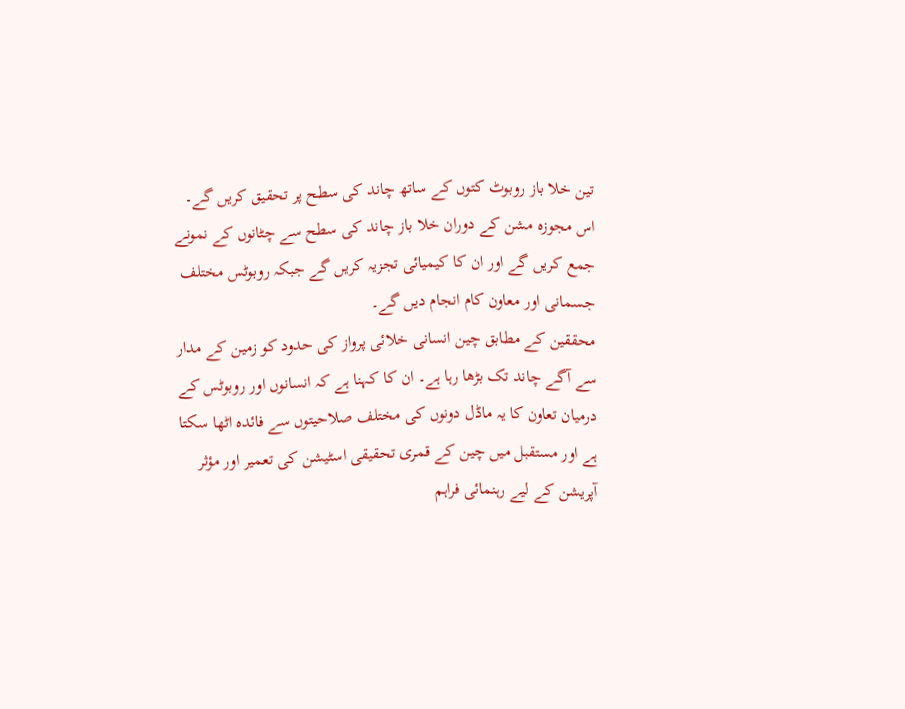تین خلا باز روبوٹ کتوں کے ساتھ چاند کی سطح پر تحقیق کریں گے۔
اس مجوزہ مشن کے دوران خلا باز چاند کی سطح سے چٹانوں کے نمونے جمع کریں گے اور ان کا کیمیائی تجزیہ کریں گے جبکہ روبوٹس مختلف جسمانی اور معاون کام انجام دیں گے۔
محققین کے مطابق چین انسانی خلائی پرواز کی حدود کو زمین کے مدار سے آگے چاند تک بڑھا رہا ہے۔ ان کا کہنا ہے کہ انسانوں اور روبوٹس کے درمیان تعاون کا یہ ماڈل دونوں کی مختلف صلاحیتوں سے فائدہ اٹھا سکتا ہے اور مستقبل میں چین کے قمری تحقیقی اسٹیشن کی تعمیر اور مؤثر آپریشن کے لیے رہنمائی فراہم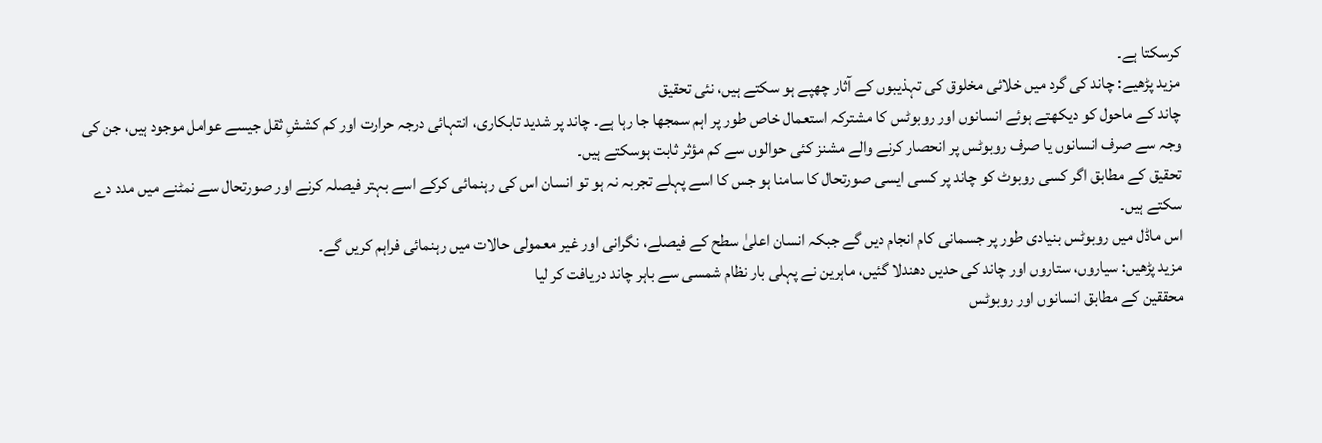کرسکتا ہے۔
مزید پڑھیے: چاند کی گرد میں خلائی مخلوق کی تہذیبوں کے آثار چھپے ہو سکتے ہیں، نئی تحقیق
چاند کے ماحول کو دیکھتے ہوئے انسانوں اور روبوٹس کا مشترکہ استعمال خاص طور پر اہم سمجھا جا رہا ہے۔ چاند پر شدید تابکاری، انتہائی درجہ حرارت اور کم کششِ ثقل جیسے عوامل موجود ہیں، جن کی وجہ سے صرف انسانوں یا صرف روبوٹس پر انحصار کرنے والے مشنز کئی حوالوں سے کم مؤثر ثابت ہوسکتے ہیں۔
تحقیق کے مطابق اگر کسی روبوٹ کو چاند پر کسی ایسی صورتحال کا سامنا ہو جس کا اسے پہلے تجربہ نہ ہو تو انسان اس کی رہنمائی کرکے اسے بہتر فیصلہ کرنے اور صورتحال سے نمٹنے میں مدد دے سکتے ہیں۔
اس ماڈل میں روبوٹس بنیادی طور پر جسمانی کام انجام دیں گے جبکہ انسان اعلیٰ سطح کے فیصلے، نگرانی اور غیر معمولی حالات میں رہنمائی فراہم کریں گے۔
مزید پڑھیں: سیاروں، ستاروں اور چاند کی حدیں دھندلا گئیں، ماہرین نے پہلی بار نظام شمسی سے باہر چاند دریافت کر لیا
محققین کے مطابق انسانوں اور روبوٹس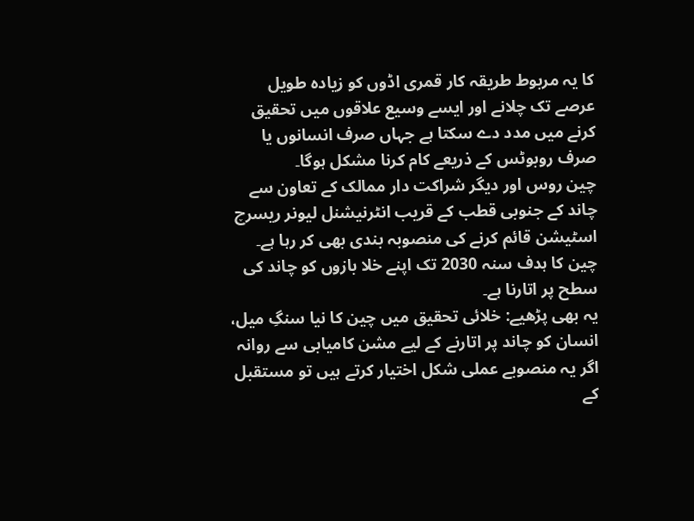کا یہ مربوط طریقہ کار قمری اڈوں کو زیادہ طویل عرصے تک چلانے اور ایسے وسیع علاقوں میں تحقیق کرنے میں مدد دے سکتا ہے جہاں صرف انسانوں یا صرف روبوٹس کے ذریعے کام کرنا مشکل ہوگا۔
چین روس اور دیگر شراکت دار ممالک کے تعاون سے چاند کے جنوبی قطب کے قریب انٹرنیشنل لیونر ریسرچ اسٹیشن قائم کرنے کی منصوبہ بندی بھی کر رہا ہے۔ چین کا ہدف سنہ 2030 تک اپنے خلا بازوں کو چاند کی سطح پر اتارنا ہے۔
یہ بھی پڑھیے: خلائی تحقیق میں چین کا نیا سنگِ میل، انسان کو چاند پر اتارنے کے لیے مشن کامیابی سے روانہ
اگر یہ منصوبے عملی شکل اختیار کرتے ہیں تو مستقبل کے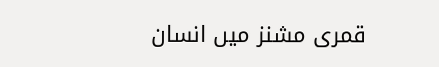قمری مشنز میں انسان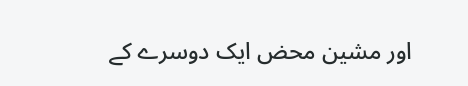اور مشین محض ایک دوسرے کے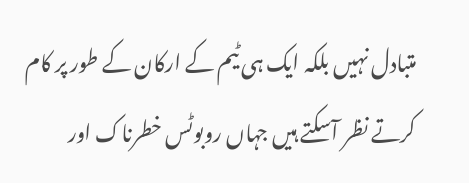متبادل نہیں بلکہ ایک ہی ٹیم کے ارکان کے طور پر کام کرتے نظر آسکتے ہیں جہاں روبوٹس خطرناک اور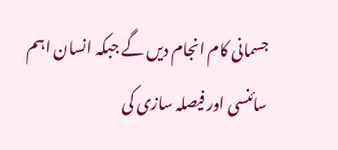جسمانی کام انجام دیں گے جبکہ انسان اہم سائنسی اور فیصلہ سازی کی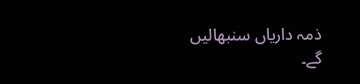ذمہ داریاں سنبھالیں گے۔